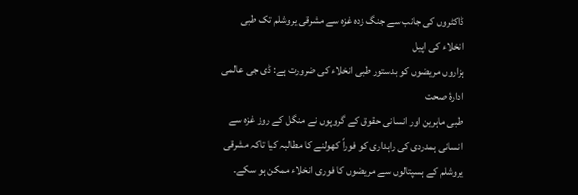ڈاکٹروں کی جانب سے جنگ زدہ غزہ سے مشرقی یروشلم تک طبی انخلاء کی اپیل
ہزاروں مریضوں کو بدستور طبی انخلاء کی ضرورت ہے: ڈی جی عالمی ادارۂ صحت
طبی ماہرین اور انسانی حقوق کے گروپوں نے منگل کے روز غزہ سے انسانی ہمدردی کی راہداری کو فوراً کھولنے کا مطالبہ کیا تاکہ مشرقی یروشلم کے ہسپتالوں سے مریضوں کا فوری انخلاء ممکن ہو سکے۔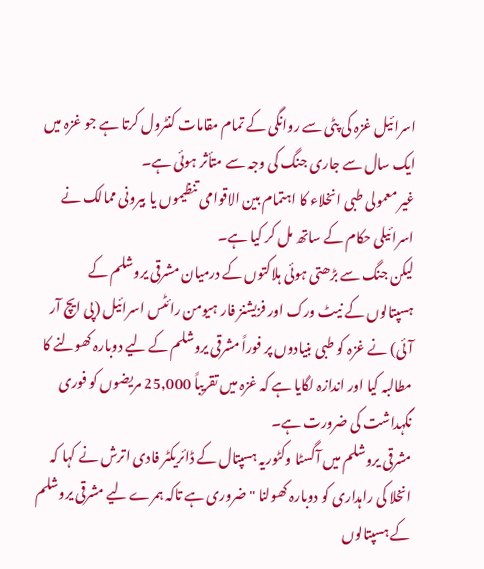اسرائیل غزہ کی پٹی سے روانگی کے تمام مقامات کنٹرول کرتا ہے جو غزہ میں ایک سال سے جاری جنگ کی وجہ سے متأثر ہوئی ہے۔
غیر معمولی طبی انخلاء کا اہتمام بین الاقوامی تنظیموں یا بیرونی ممالک نے اسرائیلی حکام کے ساتھ مل کر کیا ہے۔
لیکن جنگ سے بڑھتی ہوئی ہلاکتوں کے درمیان مشرقی یروشلم کے ہسپتالوں کے نیٹ ورک اور فزیشنز فار ہیومن رائٹس اسرائیل (پی ایچ آر آئی) نے غزہ کو طبی بنیادوں پر فوراً مشرقی یروشلم کے لیے دوبارہ کھولنے کا مطالبہ کیا اور اندازہ لگایا ہے کہ غزہ میں تقریباً 25,000 مریضوں کو فوری نگہداشت کی ضرورت ہے۔
مشرقی یروشلم میں آگسٹا وکٹوریہ ہسپتال کے ڈائریکٹر فادی اترش نے کہا کہ انخلا کی راہداری کو دوبارہ کھولنا "ضروری ہے تاکہ ہمرے لیے مشرقی یروشلم کے ہسپتالوں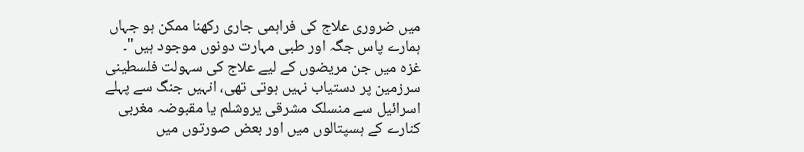میں ضروری علاج کی فراہمی جاری رکھنا ممکن ہو جہاں ہمارے پاس جگہ اور طبی مہارت دونوں موجود ہیں"۔
غزہ میں جن مریضوں کے لیے علاج کی سہولت فلسطینی سرزمین پر دستیاب نہیں ہوتی تھی، انہیں جنگ سے پہلے اسرائیل سے منسلک مشرقی یروشلم یا مقبوضہ مغربی کنارے کے ہسپتالوں میں اور بعض صورتوں میں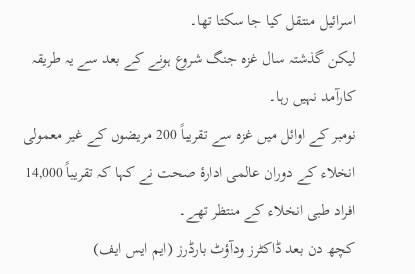اسرائیل منتقل کیا جا سکتا تھا۔
لیکن گذشتہ سال غزہ جنگ شروع ہونے کے بعد سے یہ طریقہ کارآمد نہیں رہا۔
نومبر کے اوائل میں غزہ سے تقریباً 200 مریضوں کے غیر معمولی انخلاء کے دوران عالمی ادارۂ صحت نے کہا کہ تقریباً 14,000 افراد طبی انخلاء کے منتظر تھے۔
کچھ دن بعد ڈاکٹرز ودآؤٹ بارڈرز (ایم ایس ایف)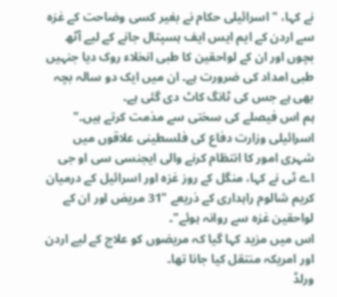نے کہا، "اسرائیلی حکام نے بغیر کسی وضاحت کے غزہ سے اردن کے ایم ایس ایف ہسپتال جانے کے لیے آٹھ بچوں اور ان کے لواحقین کا طبی انخلاء روک دیا جنہیں طبی امداد کی ضرورت ہے۔ ان میں ایک دو سالہ بچہ بھی ہے جس کی ٹانگ کاٹ دی گئی ہے۔
ہم اس فیصلے کی سختی سے مذمت کرتے ہیں۔"
اسرائیلی وزارت دفاع کی فلسطینی علاقوں میں شہری امور کا انتظام کرنے والی ایجنسی سی او جی اے ٹی نے کہا، منگل کے روز غزہ اور اسرائیل کے درمیان کریم شالوم راہداری کے ذریعے "31 مریض اور ان کے لواحقین غزہ سے روانہ ہوئے"۔
اس میں مزید کہا گیا کہ مریضوں کو علاج کے لیے اردن اور امریکہ منتقل کیا جانا تھا۔
ورلڈ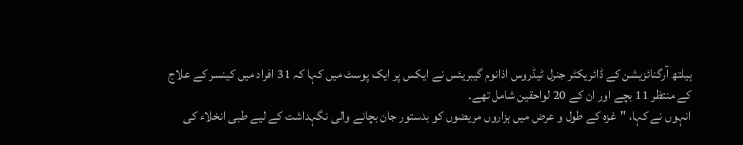ہیلتھ آرگنائزیشن کے ڈائریکٹر جنرل ٹیڈروس اذانوم گیبریئس نے ایکس پر ایک پوسٹ میں کہا کہ 31 افراد میں کینسر کے علاج کے منتظر 11 بچے اور ان کے 20 لواحقین شامل تھے۔
انہوں نے کہا، "غزہ کے طول و عرض میں ہزاروں مریضوں کو بدستور جان بچانے والی نگہداشت کے لیے طبی انخلاء کی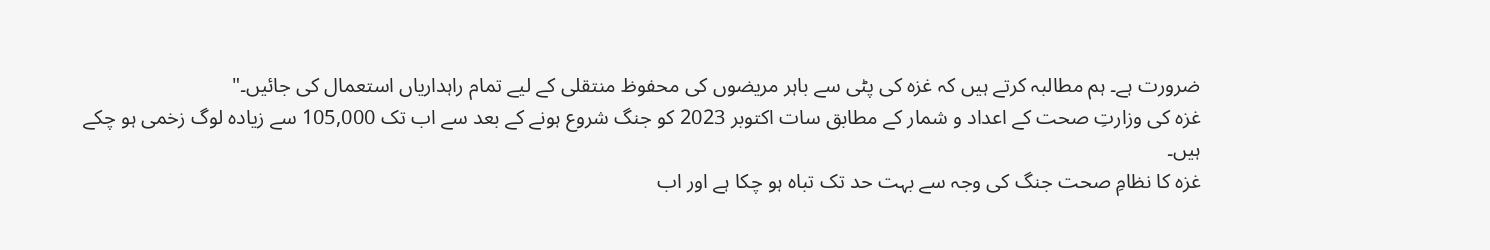ضرورت ہے۔ ہم مطالبہ کرتے ہیں کہ غزہ کی پٹی سے باہر مریضوں کی محفوظ منتقلی کے لیے تمام راہداریاں استعمال کی جائیں۔"
غزہ کی وزارتِ صحت کے اعداد و شمار کے مطابق سات اکتوبر 2023 کو جنگ شروع ہونے کے بعد سے اب تک 105,000 سے زیادہ لوگ زخمی ہو چکے ہیں۔
غزہ کا نظامِ صحت جنگ کی وجہ سے بہت حد تک تباہ ہو چکا ہے اور اب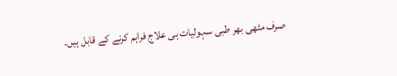صرف مٹھی بھر طبی سہولیات ہی علاج فراہم کرنے کے قابل ہیں۔